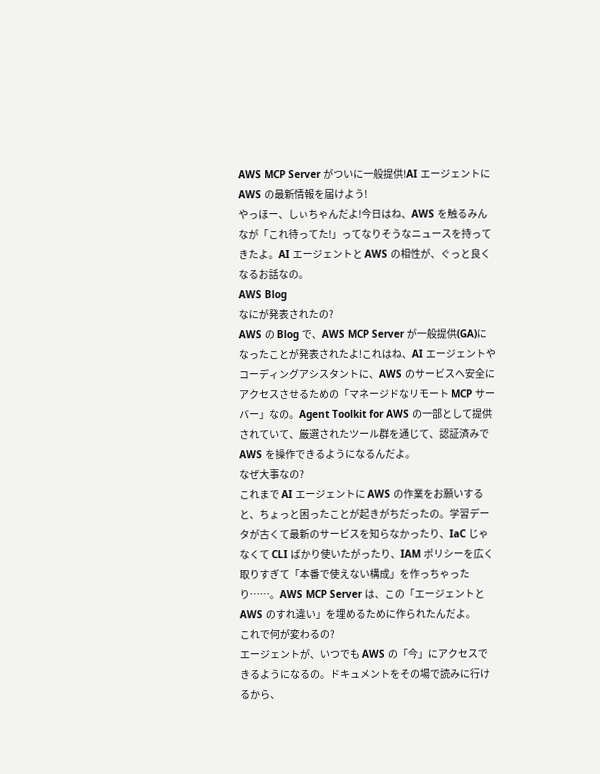AWS MCP Server がついに一般提供!AI エージェントに AWS の最新情報を届けよう!
やっほー、しぃちゃんだよ!今日はね、AWS を触るみんなが「これ待ってた!」ってなりそうなニュースを持ってきたよ。AI エージェントと AWS の相性が、ぐっと良くなるお話なの。
AWS Blog
なにが発表されたの?
AWS の Blog で、AWS MCP Server が一般提供(GA)になったことが発表されたよ!これはね、AI エージェントやコーディングアシスタントに、AWS のサービスへ安全にアクセスさせるための「マネージドなリモート MCP サーバー」なの。Agent Toolkit for AWS の一部として提供されていて、厳選されたツール群を通じて、認証済みで AWS を操作できるようになるんだよ。
なぜ大事なの?
これまで AI エージェントに AWS の作業をお願いすると、ちょっと困ったことが起きがちだったの。学習データが古くて最新のサービスを知らなかったり、IaC じゃなくて CLI ばかり使いたがったり、IAM ポリシーを広く取りすぎて「本番で使えない構成」を作っちゃったり……。AWS MCP Server は、この「エージェントと AWS のすれ違い」を埋めるために作られたんだよ。
これで何が変わるの?
エージェントが、いつでも AWS の「今」にアクセスできるようになるの。ドキュメントをその場で読みに行けるから、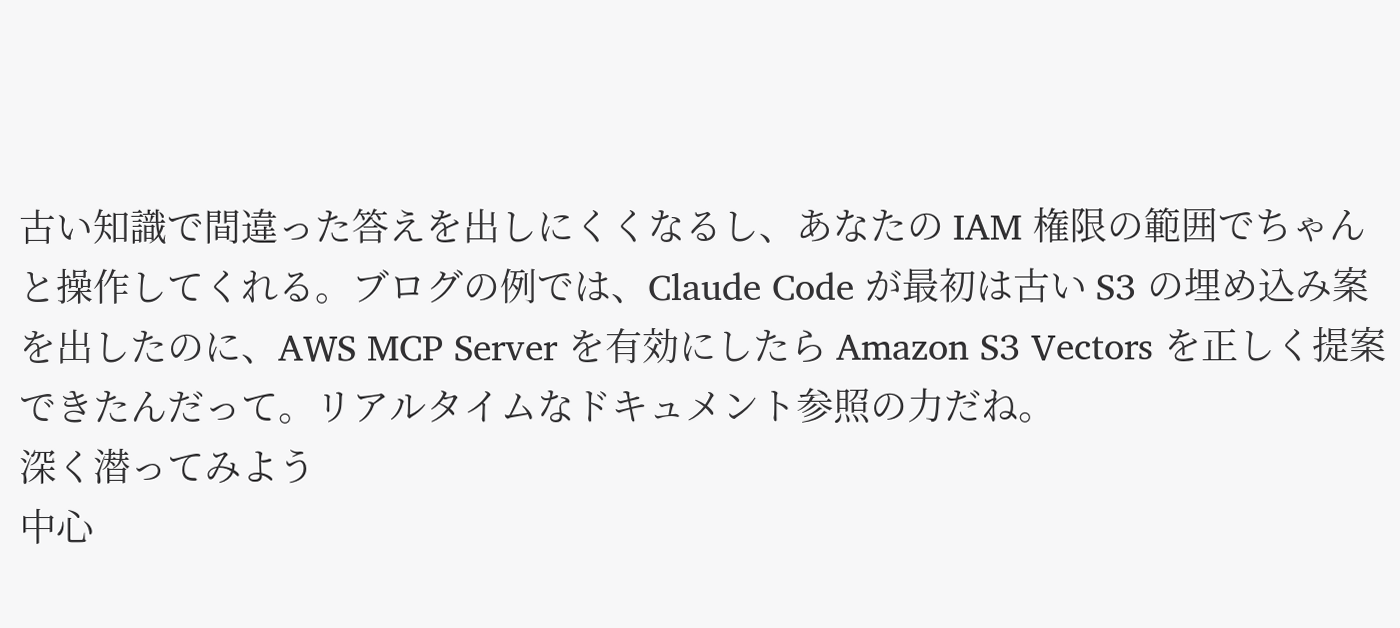古い知識で間違った答えを出しにくくなるし、あなたの IAM 権限の範囲でちゃんと操作してくれる。ブログの例では、Claude Code が最初は古い S3 の埋め込み案を出したのに、AWS MCP Server を有効にしたら Amazon S3 Vectors を正しく提案できたんだって。リアルタイムなドキュメント参照の力だね。
深く潜ってみよう
中心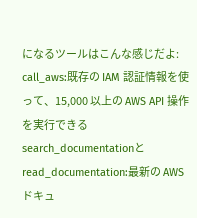になるツールはこんな感じだよ:
call_aws:既存の IAM 認証情報を使って、15,000 以上の AWS API 操作を実行できるsearch_documentationとread_documentation:最新の AWS ドキュ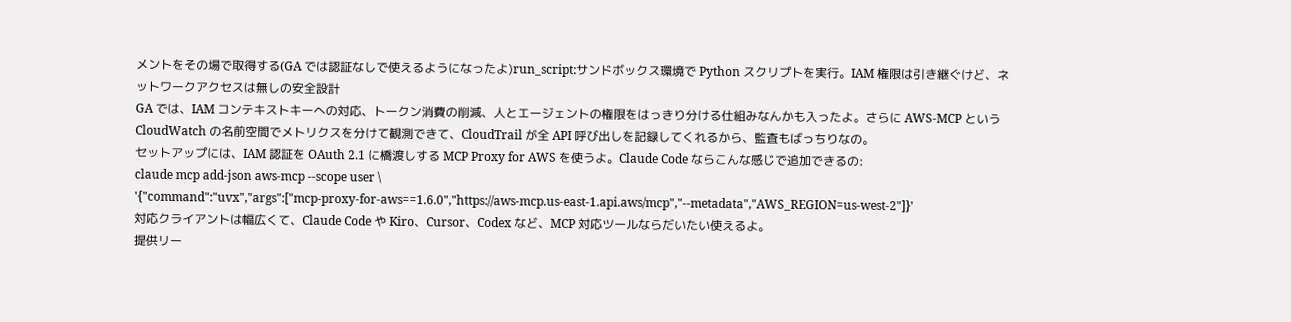メントをその場で取得する(GA では認証なしで使えるようになったよ)run_script:サンドボックス環境で Python スクリプトを実行。IAM 権限は引き継ぐけど、ネットワークアクセスは無しの安全設計
GA では、IAM コンテキストキーへの対応、トークン消費の削減、人とエージェントの権限をはっきり分ける仕組みなんかも入ったよ。さらに AWS-MCP という CloudWatch の名前空間でメトリクスを分けて観測できて、CloudTrail が全 API 呼び出しを記録してくれるから、監査もばっちりなの。
セットアップには、IAM 認証を OAuth 2.1 に橋渡しする MCP Proxy for AWS を使うよ。Claude Code ならこんな感じで追加できるの:
claude mcp add-json aws-mcp --scope user \
'{"command":"uvx","args":["mcp-proxy-for-aws==1.6.0","https://aws-mcp.us-east-1.api.aws/mcp","--metadata","AWS_REGION=us-west-2"]}'
対応クライアントは幅広くて、Claude Code や Kiro、Cursor、Codex など、MCP 対応ツールならだいたい使えるよ。
提供リー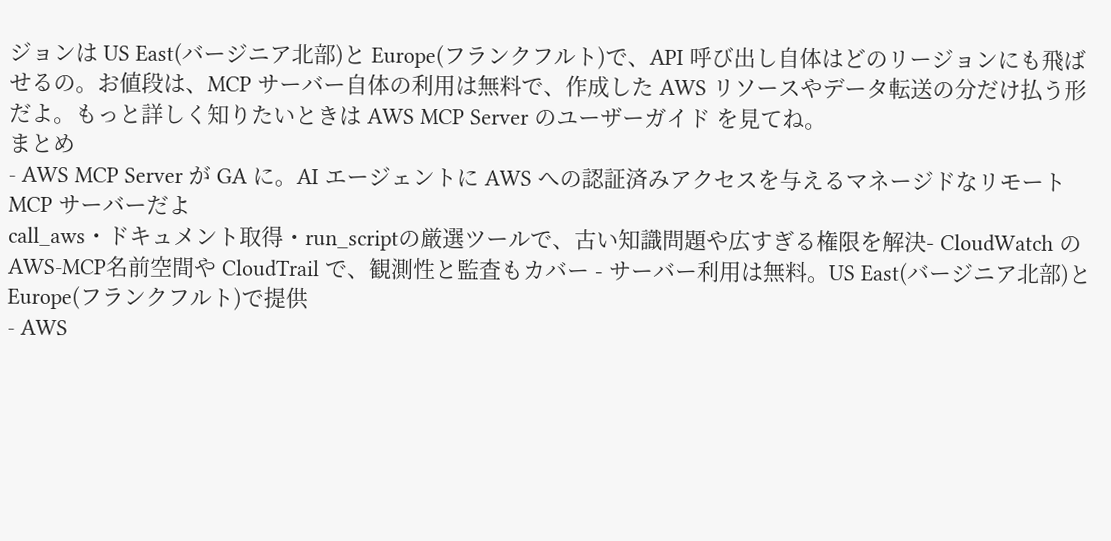ジョンは US East(バージニア北部)と Europe(フランクフルト)で、API 呼び出し自体はどのリージョンにも飛ばせるの。お値段は、MCP サーバー自体の利用は無料で、作成した AWS リソースやデータ転送の分だけ払う形だよ。もっと詳しく知りたいときは AWS MCP Server のユーザーガイド を見てね。
まとめ
- AWS MCP Server が GA に。AI エージェントに AWS への認証済みアクセスを与えるマネージドなリモート MCP サーバーだよ
call_aws・ドキュメント取得・run_scriptの厳選ツールで、古い知識問題や広すぎる権限を解決- CloudWatch の
AWS-MCP名前空間や CloudTrail で、観測性と監査もカバー - サーバー利用は無料。US East(バージニア北部)と Europe(フランクフルト)で提供
- AWS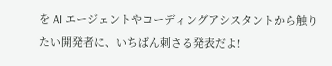を AI エージェントやコーディングアシスタントから触りたい開発者に、いちばん刺さる発表だよ!